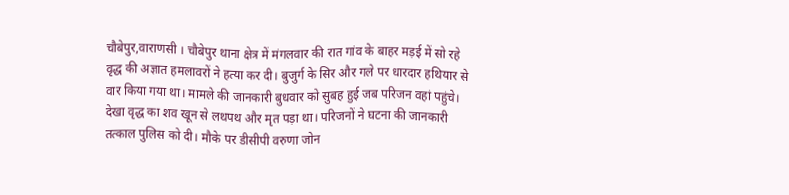चौबेपुर,वाराणसी । चौबेपुर थाना क्षेत्र में मंगलवार की रात गांव के बाहर मड़ई में सो रहे वृद्ध की अज्ञात हमलावरों ने हत्या कर दी। बुजुर्ग के सिर और गले पर धारदार हथियार से वार किया गया था। मामले की जानकारी बुधवार को सुबह हुई जब परिजन वहां पहुंचे। देखा वृद्ध का शव खून से लथपथ और मृत पड़ा था। परिजनों ने घटना की जानकारी तत्काल पुलिस को दी। मौके पर डीसीपी वरुणा जोन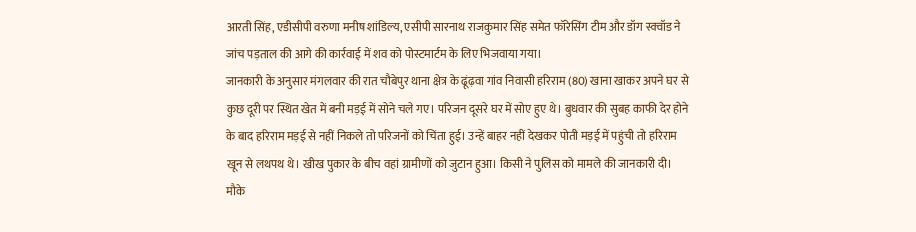आरती सिंह, एडीसीपी वरुणा मनीष शांडिल्य, एसीपी सारनाथ राजकुमार सिंह समेत फॉरेसिंग टीम और डॉग स्क्वॉड ने जांच पड़ताल की आगे की कार्रवाई में शव को पोस्टमार्टम के लिए भिजवाया गया।
जानकारी के अनुसार मंगलवार की रात चौबेपुर थाना क्षेत्र के ढूंढ़वा गांव निवासी हरिराम (80) खाना खाकर अपने घर से कुछ दूरी पर स्थित खेत में बनी मड़ई में सोने चले गए। परिजन दूसरे घर में सोए हुए थे। बुधवार की सुबह काफी देर होने के बाद हरिराम मड़ई से नहीं निकले तो परिजनों को चिंता हुई। उन्हें बाहर नहीं देखकर पोती मड़ई में पहुंची तो हरिराम खून से लथपथ थे। खीख पुकार के बीच वहां ग्रामीणों को जुटान हुआ। किसी ने पुलिस को मामले की जानकारी दी। मौके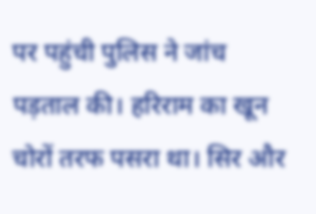पर पहुंची पुलिस ने जांच पड़ताल की। हरिराम का खून चोरों तरफ पसरा था। सिर और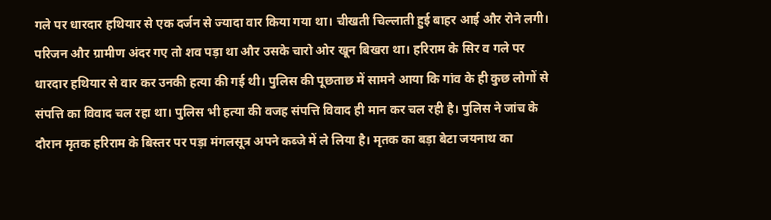गले पर धारदार हथियार से एक दर्जन से ज्यादा वार किया गया था। चीखती चिल्लाती हुई बाहर आई और रोने लगी।
परिजन और ग्रामीण अंदर गए तो शव पड़ा था और उसके चारो ओर खून बिखरा था। हरिराम के सिर व गले पर धारदार हथियार से वार कर उनकी हत्या की गई थी। पुलिस की पूछताछ में सामने आया कि गांव के ही कुछ लोगों से संपत्ति का विवाद चल रहा था। पुलिस भी हत्या की वजह संपत्ति विवाद ही मान कर चल रही है। पुलिस ने जांच के दौरान मृतक हरिराम के बिस्तर पर पड़ा मंगलसूत्र अपने कब्जे में ले लिया है। मृतक का बड़ा बेटा जयनाथ का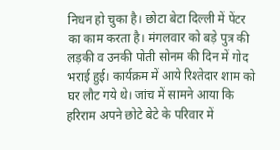निधन हो चुका है। छोटा बेटा दिल्ली में पेंटर का काम करता है। मंगलवार को बड़े पुत्र की लड़की व उनकी पोती सोनम की दिन में गोद भराई हुई। कार्यक्रम में आये रिश्तेदार शाम को घर लौट गये थे। जांच में सामने आया कि हरिराम अपने छोटे बेटे के परिवार में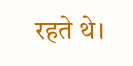रहते थे।